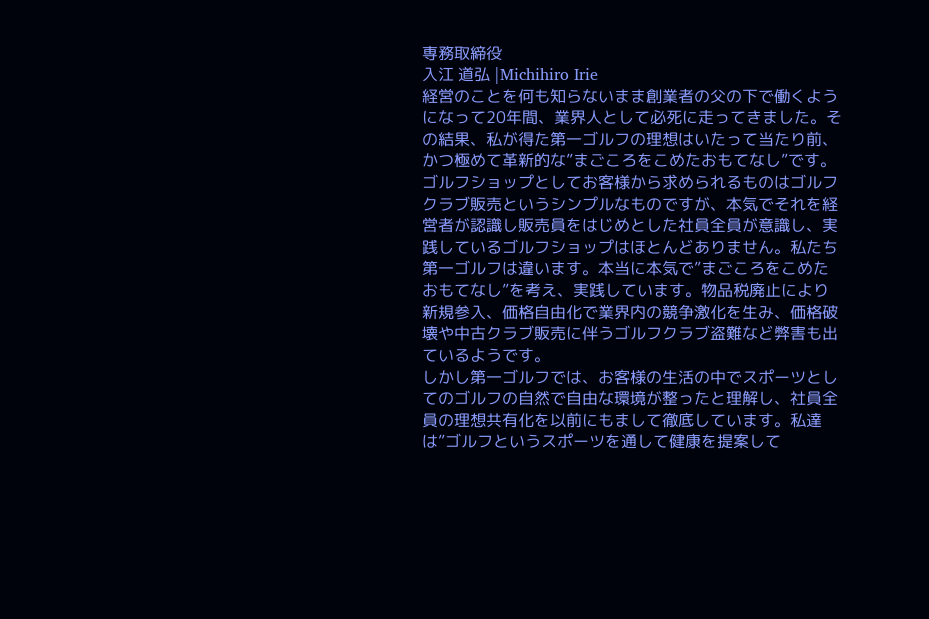専務取締役
入江 道弘 |Michihiro Irie
経営のことを何も知らないまま創業者の父の下で働くようになって20年間、業界人として必死に走ってきました。その結果、私が得た第一ゴルフの理想はいたって当たり前、かつ極めて革新的な”まごころをこめたおもてなし”です。ゴルフショップとしてお客様から求められるものはゴルフクラブ販売というシンプルなものですが、本気でそれを経営者が認識し販売員をはじめとした社員全員が意識し、実践しているゴルフショップはほとんどありません。私たち第一ゴルフは違います。本当に本気で”まごころをこめたおもてなし”を考え、実践しています。物品税廃止により新規参入、価格自由化で業界内の競争激化を生み、価格破壊や中古クラブ販売に伴うゴルフクラブ盗難など弊害も出ているようです。
しかし第一ゴルフでは、お客様の生活の中でスポーツとしてのゴルフの自然で自由な環境が整ったと理解し、社員全員の理想共有化を以前にもまして徹底しています。私達は”ゴルフというスポーツを通して健康を提案して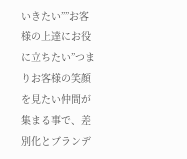いきたい””お客様の上達にお役に立ちたい”つまりお客様の笑顔を見たい仲間が集まる事で、差別化とブランデ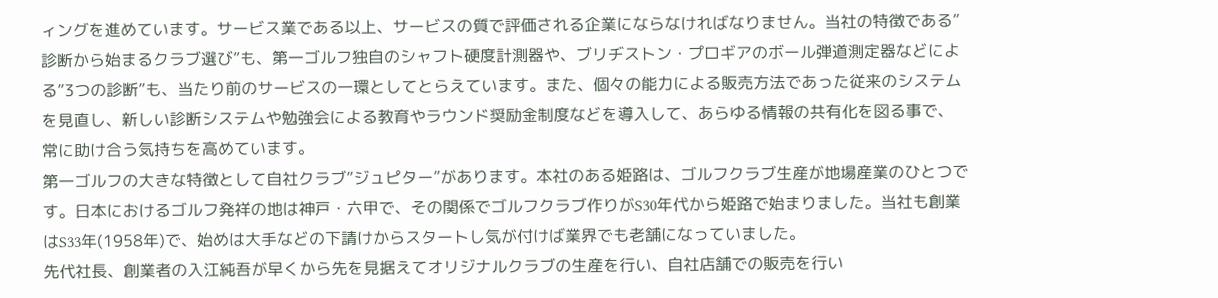ィングを進めています。サービス業である以上、サービスの質で評価される企業にならなければなりません。当社の特徴である”診断から始まるクラブ選び”も、第一ゴルフ独自のシャフト硬度計測器や、ブリヂストン・プロギアのボール弾道測定器などによる”3つの診断”も、当たり前のサービスの一環としてとらえています。また、個々の能力による販売方法であった従来のシステムを見直し、新しい診断システムや勉強会による教育やラウンド奨励金制度などを導入して、あらゆる情報の共有化を図る事で、常に助け合う気持ちを高めています。
第一ゴルフの大きな特徴として自社クラブ”ジュピター”があります。本社のある姫路は、ゴルフクラブ生産が地場産業のひとつです。日本におけるゴルフ発祥の地は神戸・六甲で、その関係でゴルフクラブ作りがS30年代から姫路で始まりました。当社も創業はS33年(1958年)で、始めは大手などの下請けからスタートし気が付けば業界でも老舗になっていました。
先代社長、創業者の入江純吾が早くから先を見据えてオリジナルクラブの生産を行い、自社店舗での販売を行い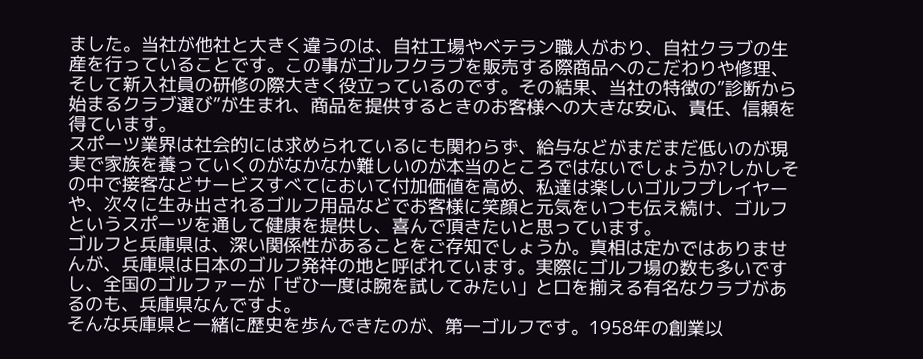ました。当社が他社と大きく違うのは、自社工場やベテラン職人がおり、自社クラブの生産を行っていることです。この事がゴルフクラブを販売する際商品へのこだわりや修理、そして新入社員の研修の際大きく役立っているのです。その結果、当社の特徴の”診断から始まるクラブ選び”が生まれ、商品を提供するときのお客様への大きな安心、責任、信頼を得ています。
スポーツ業界は社会的には求められているにも関わらず、給与などがまだまだ低いのが現実で家族を養っていくのがなかなか難しいのが本当のところではないでしょうか?しかしその中で接客などサービスすべてにおいて付加価値を高め、私達は楽しいゴルフプレイヤーや、次々に生み出されるゴルフ用品などでお客様に笑顔と元気をいつも伝え続け、ゴルフというスポーツを通して健康を提供し、喜んで頂きたいと思っています。
ゴルフと兵庫県は、深い関係性があることをご存知でしょうか。真相は定かではありませんが、兵庫県は日本のゴルフ発祥の地と呼ばれています。実際にゴルフ場の数も多いですし、全国のゴルファーが「ぜひ一度は腕を試してみたい」と口を揃える有名なクラブがあるのも、兵庫県なんですよ。
そんな兵庫県と一緒に歴史を歩んできたのが、第一ゴルフです。1958年の創業以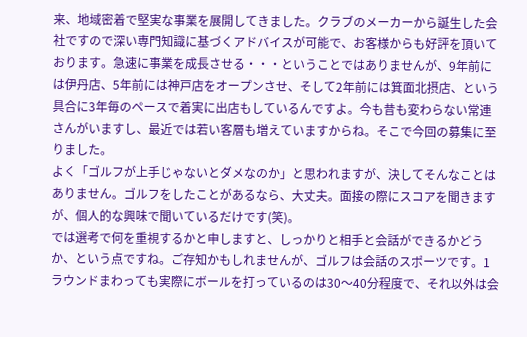来、地域密着で堅実な事業を展開してきました。クラブのメーカーから誕生した会社ですので深い専門知識に基づくアドバイスが可能で、お客様からも好評を頂いております。急速に事業を成長させる・・・ということではありませんが、9年前には伊丹店、5年前には神戸店をオープンさせ、そして2年前には箕面北摂店、という具合に3年毎のペースで着実に出店もしているんですよ。今も昔も変わらない常連さんがいますし、最近では若い客層も増えていますからね。そこで今回の募集に至りました。
よく「ゴルフが上手じゃないとダメなのか」と思われますが、決してそんなことはありません。ゴルフをしたことがあるなら、大丈夫。面接の際にスコアを聞きますが、個人的な興味で聞いているだけです(笑)。
では選考で何を重視するかと申しますと、しっかりと相手と会話ができるかどうか、という点ですね。ご存知かもしれませんが、ゴルフは会話のスポーツです。1ラウンドまわっても実際にボールを打っているのは30〜40分程度で、それ以外は会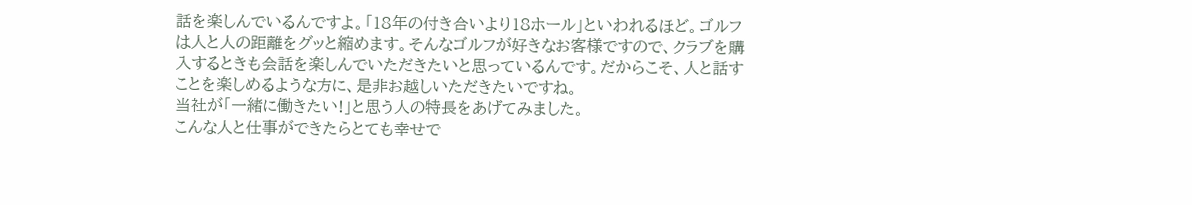話を楽しんでいるんですよ。「18年の付き合いより18ホール」といわれるほど。ゴルフは人と人の距離をグッと縮めます。そんなゴルフが好きなお客様ですので、クラブを購入するときも会話を楽しんでいただきたいと思っているんです。だからこそ、人と話すことを楽しめるような方に、是非お越しいただきたいですね。
当社が「一緒に働きたい!」と思う人の特長をあげてみました。
こんな人と仕事ができたらとても幸せで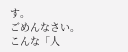す。
ごめんなさい。こんな「人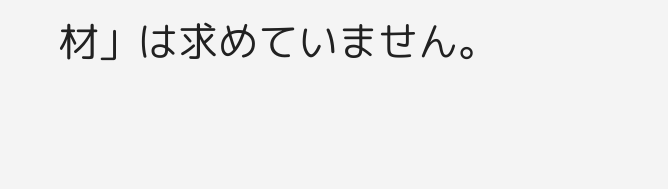材」は求めていません。